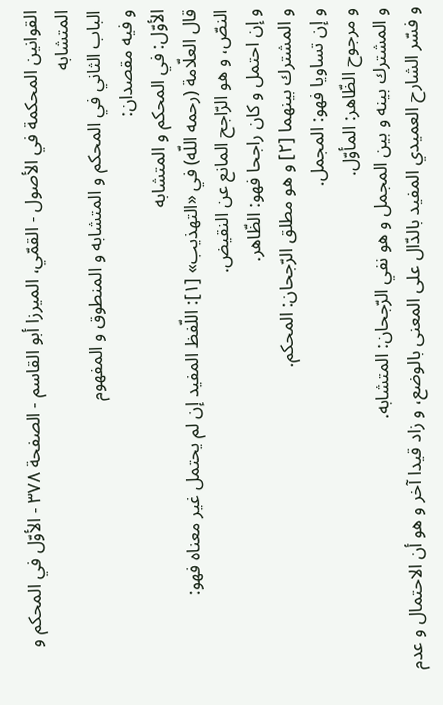القوانين المحكمة في الأصول - القمّي، الميرزا أبو القاسم - الصفحة ٣٧٨ - الأوّل في المحكم و المتشابه
الباب الثاني في المحكم و المتشابه و المنطوق و المفهوم
و فيه مقصدان:
الأوّل: في المحكم و المتشابه
قال العلّامة (رحمه اللّه) في «التهذيب» [١]: اللّفظ المفيد إن لم يحتمل غير معناه فهو:
النصّ، و هو الرّاجح المانع عن النقيض.
و إن احتمل و كان راجحا فهو: الظّاهر.
و المشترك بينهما [٢] و هو مطلق الرّجحان: المحكم.
و إن تساويا فهو: المجمل.
و مرجوح الظّاهر: المأوّل.
و المشترك بينه و بين المجمل و هو نفي الرّجحان: المتشابه.
و فسّر الشارح العميدي المفيد بالدّال على المعنى بالوضع، و زاد قيدا آخر و هو أن الاحتمال و عدم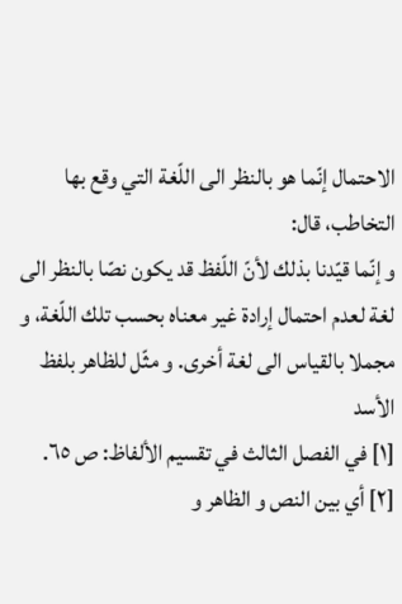الاحتمال إنّما هو بالنظر الى اللّغة التي وقع بها التخاطب، قال:
و إنّما قيّدنا بذلك لأنّ اللّفظ قد يكون نصّا بالنظر الى لغة لعدم احتمال إرادة غير معناه بحسب تلك اللّغة، و مجملا بالقياس الى لغة أخرى. و مثّل للظاهر بلفظ الأسد
[١] في الفصل الثالث في تقسيم الألفاظ: ص ٦٥.
[٢] أي بين النص و الظاهر و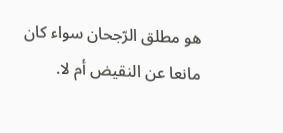هو مطلق الرّجحان سواء كان مانعا عن النقيض أم لا.